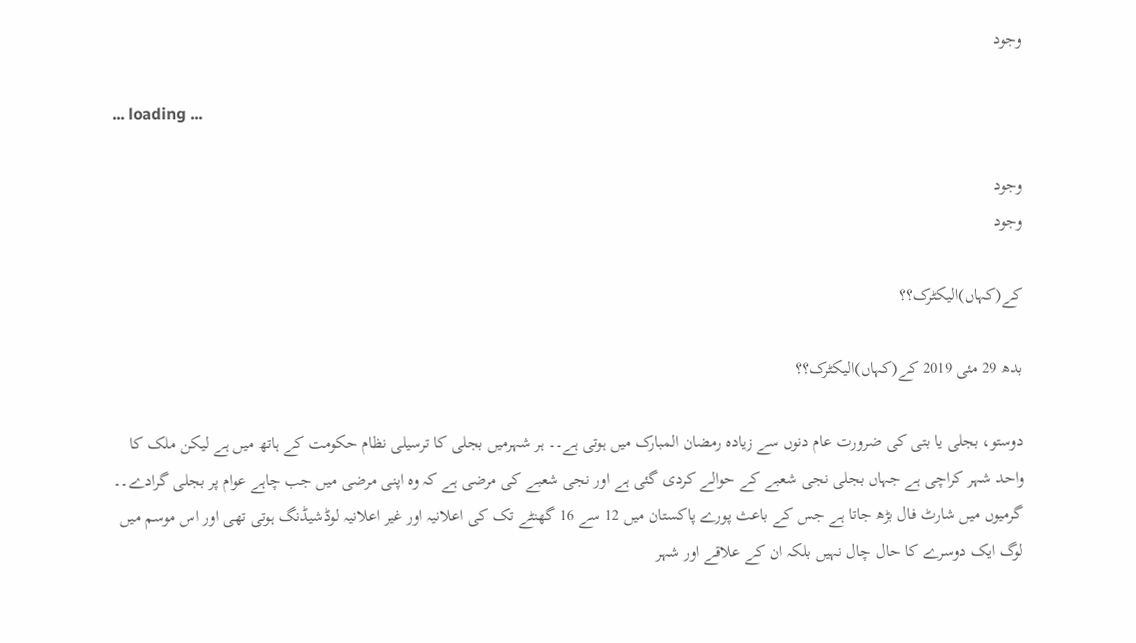وجود

... loading ...

وجود
وجود

کے(کہاں)الیکٹرک؟؟

بدھ 29 مئی 2019 کے(کہاں)الیکٹرک؟؟

دوستو، بجلی یا بتی کی ضرورت عام دنوں سے زیادہ رمضان المبارک میں ہوتی ہے۔۔ ہر شہرمیں بجلی کا ترسیلی نظام حکومت کے ہاتھ میں ہے لیکن ملک کا واحد شہر کراچی ہے جہاں بجلی نجی شعبے کے حوالے کردی گئی ہے اور نجی شعبے کی مرضی ہے کہ وہ اپنی مرضی میں جب چاہے عوام پر بجلی گرادے۔۔ گرمیوں میں شارٹ فال بڑھ جاتا ہے جس کے باعث پورے پاکستان میں 12 سے 16 گھنٹے تک کی اعلانیہ اور غیر اعلانیہ لوڈشیڈنگ ہوتی تھی اور اس موسم میں لوگ ایک دوسرے کا حال چال نہیں بلکہ ان کے علاقے اور شہر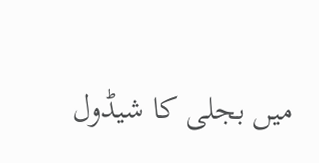میں بجلی کا شیڈول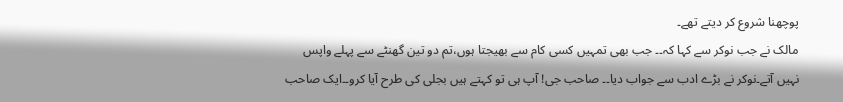پوچھنا شروع کر دیتے تھے۔
مالک نے جب نوکر سے کہا کہ۔۔ جب بھی تمہیں کسی کام سے بھیجتا ہوں،تم دو تین گھنٹے سے پہلے واپس نہیں آتے۔نوکر نے بڑے ادب سے جواب دیا۔۔ صاحب جی! آپ ہی تو کہتے ہیں بجلی کی طرح آیا کرو۔۔ایک صاحب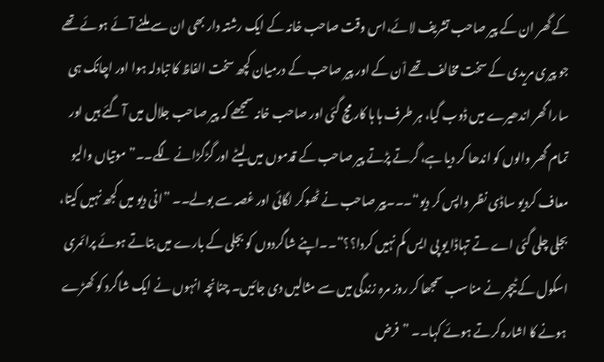کے گھر ان کے پیر صاحب تشریف لائے،اس وقت صاحب خانہ کے ایک رشتہ دار بھی ان سے ملنے آئے ہوئے تھے جو پیری مریدی کے سخت مخالف تھے اْن کے اور پیر صاحب کے درمیان کچھ سخت الفاظ کا تبادلہ ہوا اور اچانک ہی سارا گھر اندھیرے میں ڈوب گیا، ہر طرف ہا ہا کار مچ گئی اور صاحب خانہ سمجھے کہ پیر صاحب جلال میں آ گئے ہیں اور تمام گھر والوں کو اندھا کر دیا ہے، گرتے پڑتے پیر صاحب کے قدموں میں لیٹے اور گڑگڑانے لگے۔۔”موتیاں والیو معاف کردیو ساڈی نظر واپس کر دیو“۔۔۔پیر صاحب نے ٹھوکر لگائی اور غصہ سے بولے۔۔ ”انی دیو میں کجھ نہیں کیتا، بجلی چلی گئی اے تے تہاڈا یو پی ایس کم نہیں کردا؟؟“۔۔اپنے شاگردوں کو بجلی کے بارے میں بتاتے ہوئے پرائمری اسکول کے ٹیچر نے مناسب سمجھا کر روز مرہ زندگی میں سے مثالیں دی جائیں۔ چنانچہ انہوں نے ایک شاگرد کو کھڑے ہونے کا اشارہ کرتے ہوئے کہا۔۔ ”فرض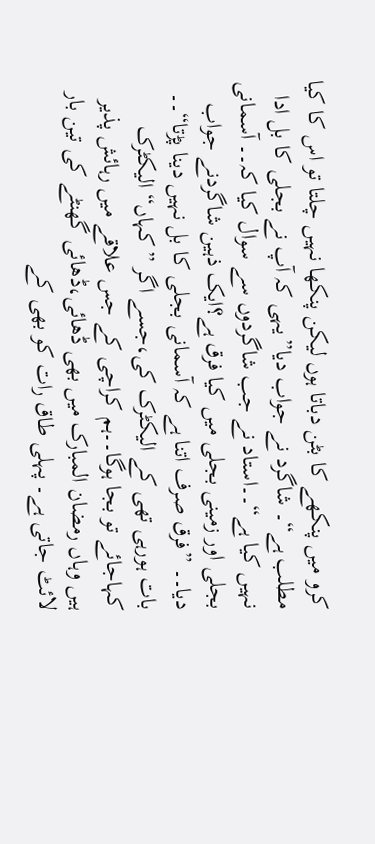کرو میں پنکھے کا بٹن دباتا ہوں لیکن پنکھا نہیں چلتا تو اس کا کیا مطلب ہے“۔ شاگرد نے جواب دیا”یہی کہ آپ نے بجلی کا بل ادا نہیں کیا ہے“۔۔استاد نے جب شاگردوں سے سوال کیا کہ۔۔ آسمانی بجلی اور زمینی بجلی میں کیا فرق ہے؟ایک ذہین شاگردنے جواب دیا۔۔ ”فرق صرف اتنا ہے کہ آسمانی بجلی کا بل نہیں دینا پڑتا“۔۔
بات ہورہی تھی کے الیکٹرک کی،جسے اگر ”کہاں“ الیکٹرک کہاجائے تو بجا ہوگا۔۔ہم کراچی کے جس علاقے میں رہائش پذیر ہیں وہاں رمضان المبارک میں بھی ڈھائی،ڈھائی گھنٹے کی تین بار لائٹ جاتی ہے۔ پہلی طاق رات کو بھی کے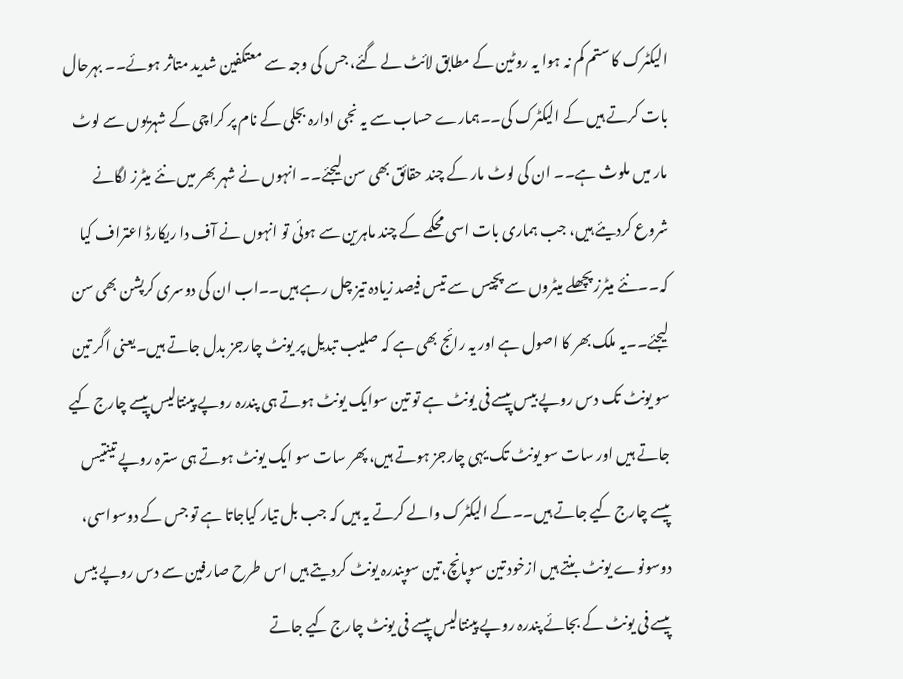الیکٹرک کا ستم کم نہ ہوا یہ روٹین کے مطابق لائٹ لے گئے، جس کی وجہ سے معتکفین شدید متاثر ہوئے۔۔ بہرحال بات کرتے ہیں کے الیکٹرک کی۔۔ہمارے حساب سے یہ نجی ادارہ بجلی کے نام پر کراچی کے شہریوں سے لوٹ مار میں ملوث ہے۔۔ ان کی لوٹ مار کے چند حقائق بھی سن لیجئے۔۔ انہوں نے شہر بھر میں نئے میٹرز لگانے شروع کردیئے ہیں، جب ہماری بات اسی محکمے کے چند ماہرین سے ہوئی تو انہوں نے آف دا ریکارڈ اعتراف کیا کہ۔۔نئے میٹرز پچھلے میٹروں سے پچیس سے تیس فیصد زیادہ تیز چل رہے ہیں۔۔اب ان کی دوسری کرپشن بھی سن لیجئے۔۔یہ ملک بھر کا اصول ہے اور یہ رائج بھی ہے کہ صلیب تبدیل پر یونٹ چارجز بدل جاتے ہیں۔یعنی اگر تین سو یونٹ تک دس روپے بیس پیسے فی یونٹ ہے تو تین سوایک یونٹ ہوتے ہی پندرہ روپے پینتالیس پیسے چارج کیے جاتے ہیں اور سات سو یونٹ تک یہی چارجز ہوتے ہیں، پھر سات سو ایک یونٹ ہوتے ہی سترہ روپے تینتیس پیسے چارج کیے جاتے ہیں۔۔کے الیکٹرک والے کرتے یہ ہیں کہ جب بل تیار کیاجاتا ہے تو جس کے دوسواسی، دوسونوے یونٹ بنتے ہیں ازخود تین سوپانچ،تین سوپندرہ یونٹ کردیتے ہیں اس طرح صارفین سے دس روپے بیس پیسے فی یونٹ کے بجائے پندرہ روپے پینتالیس پیسے فی یونٹ چارج کیے جاتے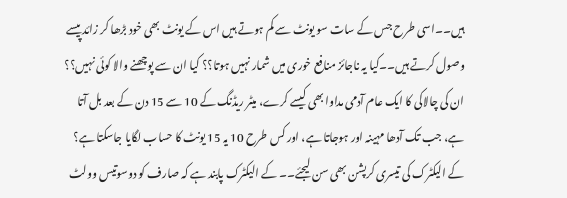ہیں۔۔اسی طرح جس کے سات سو یونٹ سے کم ہوتے ہیں اس کے یونٹ بھی خود بڑھا کر زائد پیسے وصول کرتے ہیں۔۔کیا یہ ناجائز منافع خوری میں شمار نہیں ہوتا؟؟ کیا ان سے پوچھنے والا کوئی نہیں؟؟ ان کی چالاکی کا ایک عام آدمی مداوا بھی کیسے کرے، میٹر ریڈنگ کے 10 سے 15 دن کے بعد بل آتا ہے، جب تک آدھا مہینہ اور ہوجاتا ہے، اور کس طرح 10 یہ 15 یونٹ کا حساب لگایا جاسکتا ہے؟
کے الیکٹرک کی تیسری کرپشن بھی سن لیجئے۔۔ کے الیکٹرک پابند ہے کہ صارف کو دوسوتیس وولٹ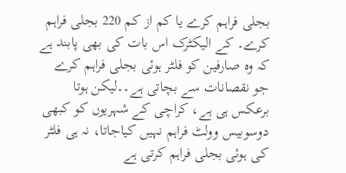بجلی فراہم کرے یا کم از کم 220 بجلی فراہم کرے۔ کے الیکٹرک اس بات کی بھی پابند ہے کہ وہ صارفین کو فلٹر ہوئی بجلی فراہم کرے جو نقصانات سے بچاتی ہے۔۔لیکن ہوتا برعکس ہی ہے، کراچی کے شہریوں کو کبھی دوسوبیس وولٹ فراہم نہیں کیاجاتا، نہ ہی فلٹر کی ہوئی بجلی فراہم کرتی ہے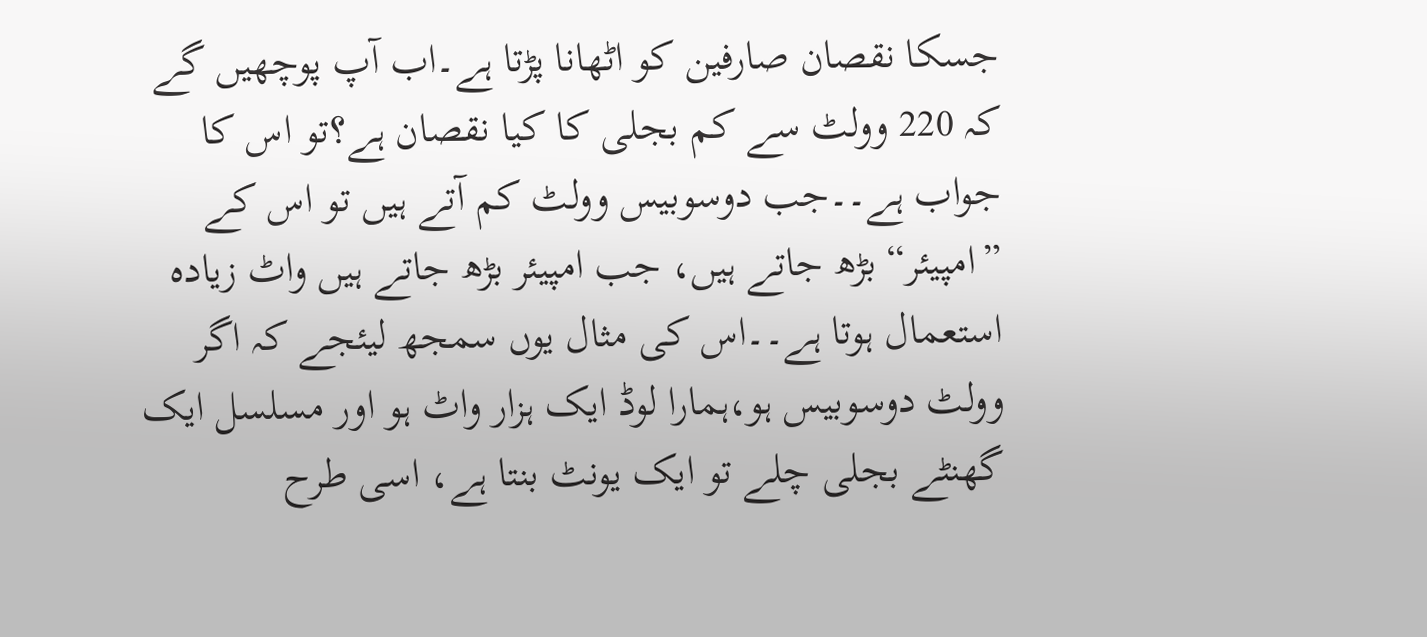جسکا نقصان صارفین کو اٹھانا پڑتا ہے۔اب آپ پوچھیں گے کہ 220 وولٹ سے کم بجلی کا کیا نقصان ہے؟تو اس کا جواب ہے۔۔جب دوسوبیس وولٹ کم آتے ہیں تو اس کے ”امپیئر“ بڑھ جاتے ہیں، جب امپیئر بڑھ جاتے ہیں واٹ زیادہ استعمال ہوتا ہے۔۔اس کی مثال یوں سمجھ لیئجے کہ اگر وولٹ دوسوبیس ہو،ہمارا لوڈ ایک ہزار واٹ ہو اور مسلسل ایک گھنٹے بجلی چلے تو ایک یونٹ بنتا ہے، اسی طرح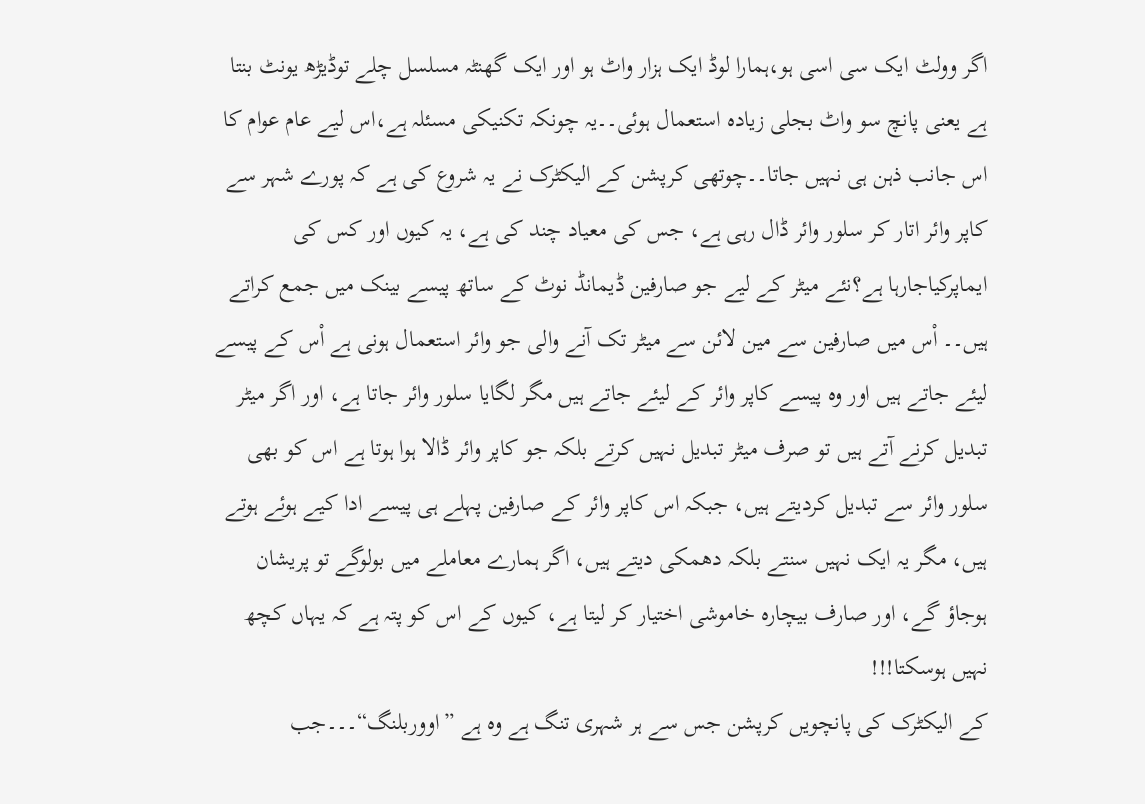اگر وولٹ ایک سی اسی ہو،ہمارا لوڈ ایک ہزار واٹ ہو اور ایک گھنٹہ مسلسل چلے توڈیڑھ یونٹ بنتا ہے یعنی پانچ سو واٹ بجلی زیادہ استعمال ہوئی۔۔یہ چونکہ تکنیکی مسئلہ ہے،اس لیے عام عوام کا اس جانب ذہن ہی نہیں جاتا۔۔چوتھی کرپشن کے الیکٹرک نے یہ شروع کی ہے کہ پورے شہر سے کاپر وائر اتار کر سلور وائر ڈال رہی ہے، جس کی معیاد چند کی ہے، یہ کیوں اور کس کی ایماپرکیاجارہا ہے؟نئے میٹر کے لیے جو صارفین ڈیمانڈ نوٹ کے ساتھ پیسے بینک میں جمع کراتے ہیں۔۔ اْس میں صارفین سے مین لائن سے میٹر تک آنے والی جو وائر استعمال ہونی ہے اْس کے پیسے لیئے جاتے ہیں اور وہ پیسے کاپر وائر کے لیئے جاتے ہیں مگر لگایا سلور وائر جاتا ہے، اور اگر میٹر تبدیل کرنے آتے ہیں تو صرف میٹر تبدیل نہیں کرتے بلکہ جو کاپر وائر ڈالا ہوا ہوتا ہے اس کو بھی سلور وائر سے تبدیل کردیتے ہیں، جبکہ اس کاپر وائر کے صارفین پہلے ہی پیسے ادا کیے ہوئے ہوتے ہیں، مگر یہ ایک نہیں سنتے بلکہ دھمکی دیتے ہیں، اگر ہمارے معاملے میں بولوگے تو پریشان ہوجاؤ گے، اور صارف بیچارہ خاموشی اختیار کر لیتا ہے، کیوں کے اس کو پتہ ہے کہ یہاں کچھ نہیں ہوسکتا!!!
کے الیکٹرک کی پانچویں کرپشن جس سے ہر شہری تنگ ہے وہ ہے ”اووربلنگ“۔۔۔جب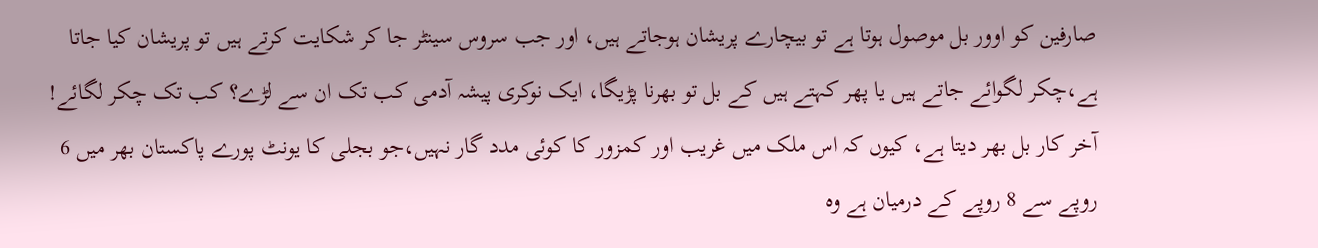صارفین کو اوور بل موصول ہوتا ہے تو بیچارے پریشان ہوجاتے ہیں، اور جب سروس سینٹر جا کر شکایت کرتے ہیں تو پریشان کیا جاتا ہے،چکر لگوائے جاتے ہیں یا پھر کہتے ہیں کے بل تو بھرنا پڑیگا، ایک نوکری پیشہ آدمی کب تک ان سے لڑے؟ کب تک چکر لگائے! آخر کار بل بھر دیتا ہے، کیوں کہ اس ملک میں غریب اور کمزور کا کوئی مدد گار نہیں،جو بجلی کا یونٹ پورے پاکستان بھر میں 6 روپے سے 8 روپے کے درمیان ہے وہ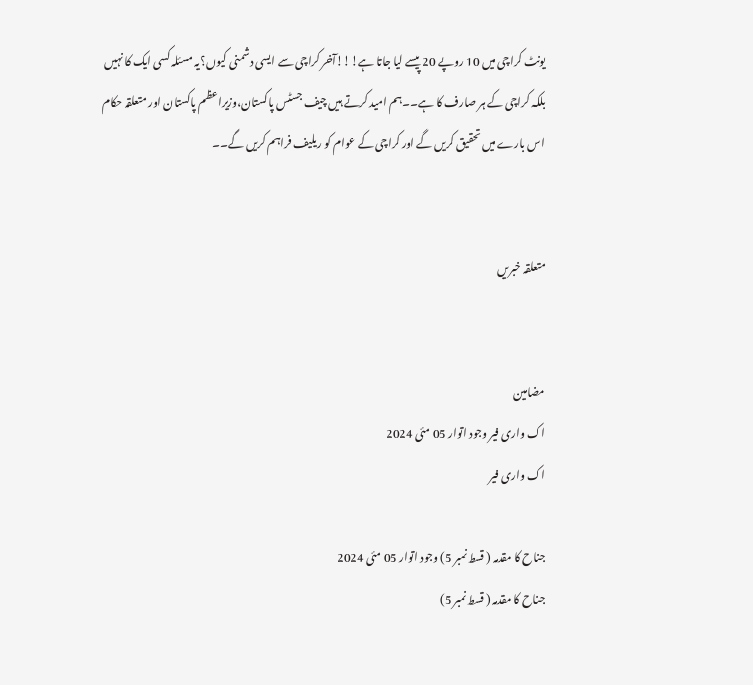یونٹ کراچی میں 10 روپے 20 پیسے لیا جاتا ہے!!!آخر کراچی سے ایسی دشمنی کیوں؟یہ مسئلہ کسی ایک کا نہیں بلکہ کراچی کے ہر صارف کا ہے۔۔ہم امید کرتے ہیں چیف جسٹس پاکستان،وزیراعظم پاکستان اور متعلقہ حکام اس بارے میں تحقیق کریں گے اور کراچی کے عوام کو ریلیف فراہم کریں گے۔۔


متعلقہ خبریں


مضامین
اک واری فیر وجود اتوار 05 مئی 2024
اک واری فیر

جناح کا مقدمہ ( قسط نمبر 5) وجود اتوار 05 مئی 2024
جناح کا مقدمہ ( قسط نمبر 5)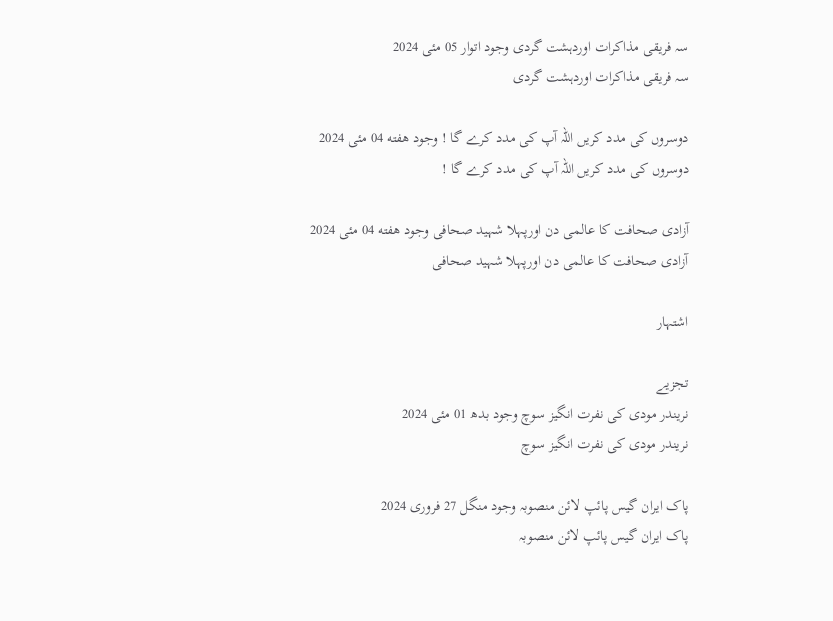سہ فریقی مذاکرات اوردہشت گردی وجود اتوار 05 مئی 2024
سہ فریقی مذاکرات اوردہشت گردی

دوسروں کی مدد کریں اللہ آپ کی مدد کرے گا ! وجود هفته 04 مئی 2024
دوسروں کی مدد کریں اللہ آپ کی مدد کرے گا !

آزادی صحافت کا عالمی دن اورپہلا شہید صحافی وجود هفته 04 مئی 2024
آزادی صحافت کا عالمی دن اورپہلا شہید صحافی

اشتہار

تجزیے
نریندر مودی کی نفرت انگیز سوچ وجود بدھ 01 مئی 2024
نریندر مودی کی نفرت انگیز سوچ

پاک ایران گیس پائپ لائن منصوبہ وجود منگل 27 فروری 2024
پاک ایران گیس پائپ لائن منصوبہ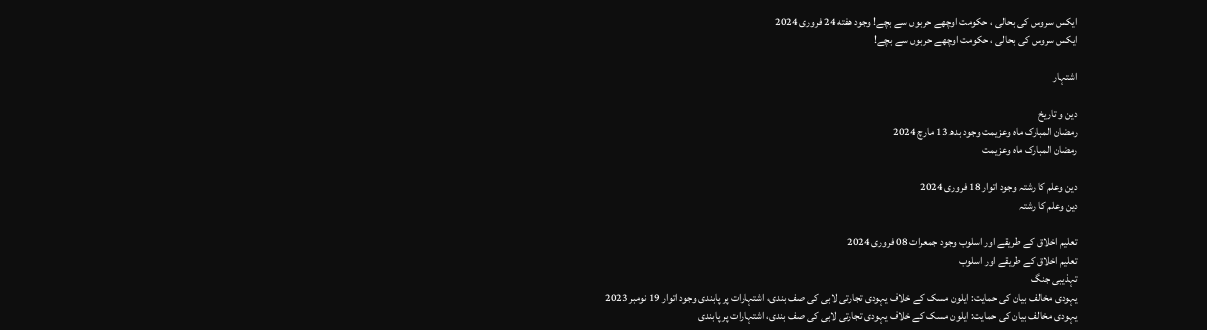ایکس سروس کی بحالی ، حکومت اوچھے حربوں سے بچے! وجود هفته 24 فروری 2024
ایکس سروس کی بحالی ، حکومت اوچھے حربوں سے بچے!

اشتہار

دین و تاریخ
رمضان المبارک ماہ وعزیمت وجود بدھ 13 مارچ 2024
رمضان المبارک ماہ وعزیمت

دین وعلم کا رشتہ وجود اتوار 18 فروری 2024
دین وعلم کا رشتہ

تعلیم اخلاق کے طریقے اور اسلوب وجود جمعرات 08 فروری 2024
تعلیم اخلاق کے طریقے اور اسلوب
تہذیبی جنگ
یہودی مخالف بیان کی حمایت: ایلون مسک کے خلاف یہودی تجارتی لابی کی صف بندی، اشتہارات پر پابندی وجود اتوار 19 نومبر 2023
یہودی مخالف بیان کی حمایت: ایلون مسک کے خلاف یہودی تجارتی لابی کی صف بندی، اشتہارات پر پابندی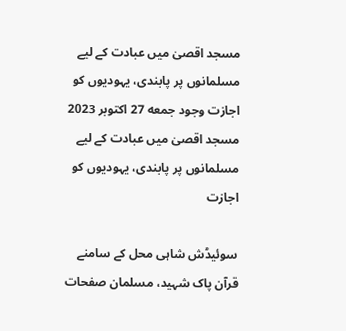مسجد اقصیٰ میں عبادت کے لیے مسلمانوں پر پابندی، یہودیوں کو اجازت وجود جمعه 27 اکتوبر 2023
مسجد اقصیٰ میں عبادت کے لیے مسلمانوں پر پابندی، یہودیوں کو اجازت

سوئیڈش شاہی محل کے سامنے قرآن پاک شہید، مسلمان صفحات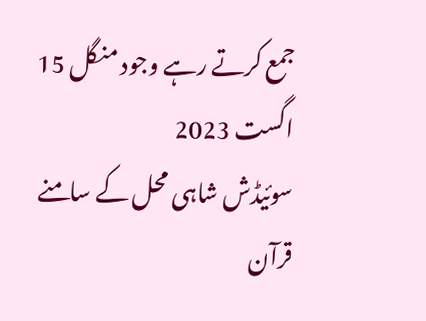جمع کرتے رہے وجود منگل 15 اگست 2023
سوئیڈش شاہی محل کے سامنے قرآن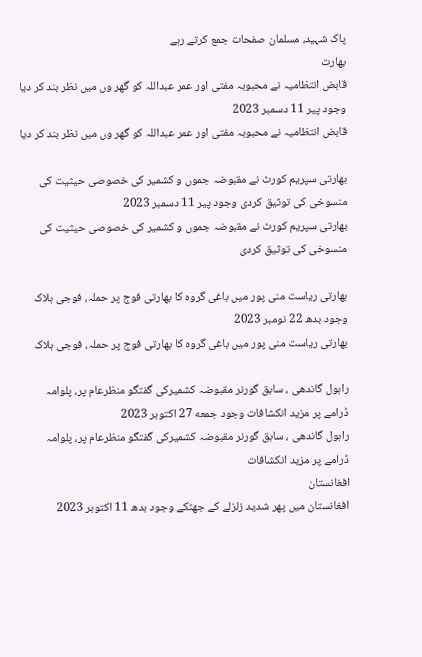پاک شہید، مسلمان صفحات جمع کرتے رہے
بھارت
قابض انتظامیہ نے محبوبہ مفتی اور عمر عبداللہ کو گھر وں میں نظر بند کر دیا وجود پیر 11 دسمبر 2023
قابض انتظامیہ نے محبوبہ مفتی اور عمر عبداللہ کو گھر وں میں نظر بند کر دیا

بھارتی سپریم کورٹ نے مقبوضہ جموں و کشمیر کی خصوصی حیثیت کی منسوخی کی توثیق کردی وجود پیر 11 دسمبر 2023
بھارتی سپریم کورٹ نے مقبوضہ جموں و کشمیر کی خصوصی حیثیت کی منسوخی کی توثیق کردی

بھارتی ریاست منی پور میں باغی گروہ کا بھارتی فوج پر حملہ، فوجی ہلاک وجود بدھ 22 نومبر 2023
بھارتی ریاست منی پور میں باغی گروہ کا بھارتی فوج پر حملہ، فوجی ہلاک

راہول گاندھی ، سابق گورنر مقبوضہ کشمیرکی گفتگو منظرعام پر، پلوامہ ڈرامے پر مزید انکشافات وجود جمعه 27 اکتوبر 2023
راہول گاندھی ، سابق گورنر مقبوضہ کشمیرکی گفتگو منظرعام پر، پلوامہ ڈرامے پر مزید انکشافات
افغانستان
افغانستان میں پھر شدید زلزلے کے جھٹکے وجود بدھ 11 اکتوبر 2023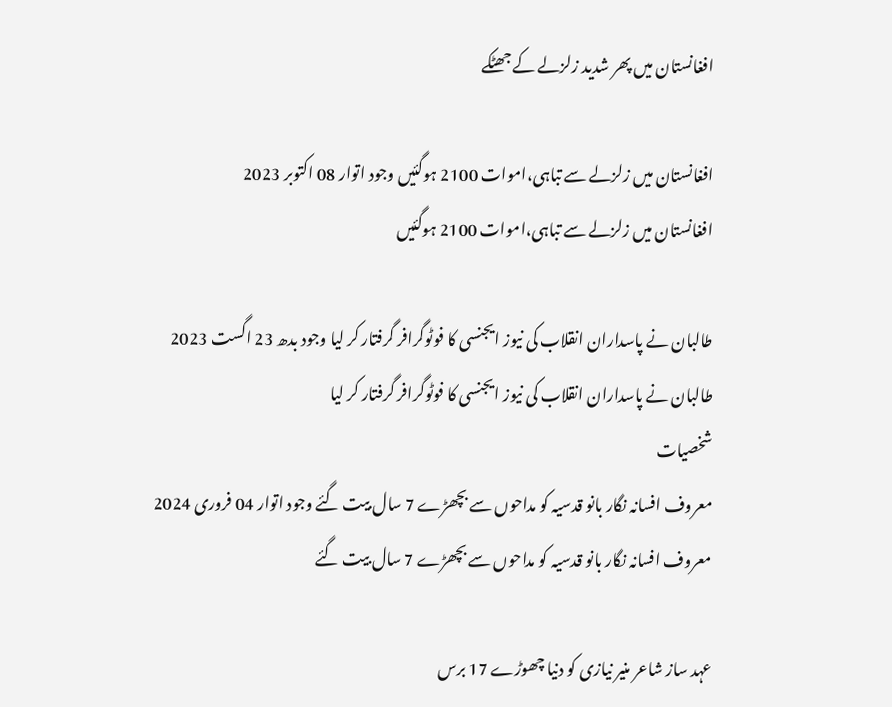افغانستان میں پھر شدید زلزلے کے جھٹکے

افغانستان میں زلزلے سے تباہی،اموات 2100 ہوگئیں وجود اتوار 08 اکتوبر 2023
افغانستان میں زلزلے سے تباہی،اموات 2100 ہوگئیں

طالبان نے پاسداران انقلاب کی نیوز ایجنسی کا فوٹوگرافر گرفتار کر لیا وجود بدھ 23 اگست 2023
طالبان نے پاسداران انقلاب کی نیوز ایجنسی کا فوٹوگرافر گرفتار کر لیا
شخصیات
معروف افسانہ نگار بانو قدسیہ کو مداحوں سے بچھڑے 7 سال بیت گئے وجود اتوار 04 فروری 2024
معروف افسانہ نگار بانو قدسیہ کو مداحوں سے بچھڑے 7 سال بیت گئے

عہد ساز شاعر منیر نیازی کو دنیا چھوڑے 17 برس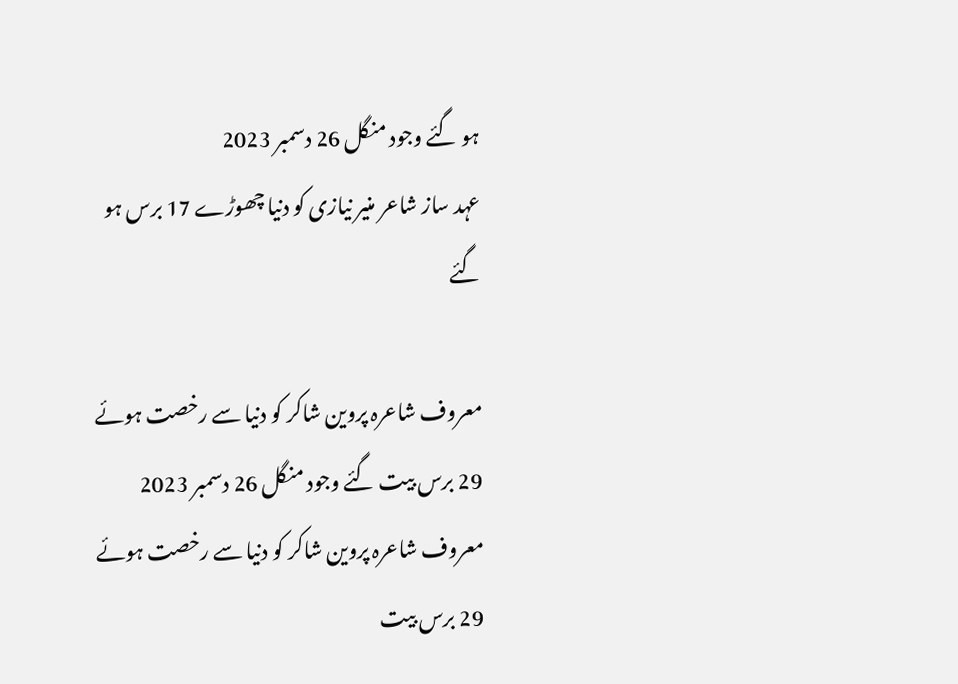ہو گئے وجود منگل 26 دسمبر 2023
عہد ساز شاعر منیر نیازی کو دنیا چھوڑے 17 برس ہو گئے

معروف شاعرہ پروین شاکر کو دنیا سے رخصت ہوئے 29 برس بیت گئے وجود منگل 26 دسمبر 2023
معروف شاعرہ پروین شاکر کو دنیا سے رخصت ہوئے 29 برس بیت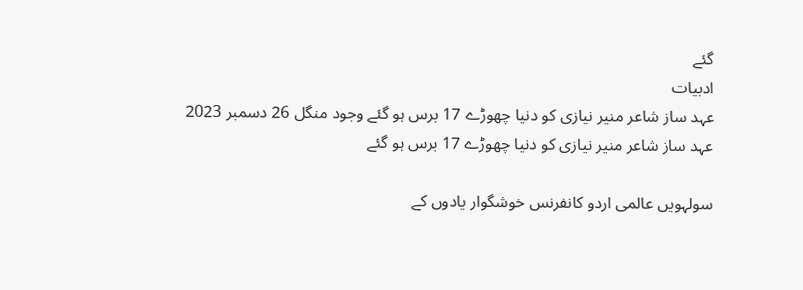گئے
ادبیات
عہد ساز شاعر منیر نیازی کو دنیا چھوڑے 17 برس ہو گئے وجود منگل 26 دسمبر 2023
عہد ساز شاعر منیر نیازی کو دنیا چھوڑے 17 برس ہو گئے

سولہویں عالمی اردو کانفرنس خوشگوار یادوں کے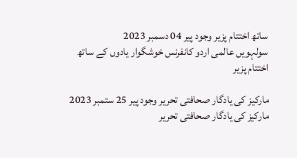ساتھ اختتام پزیر وجود پیر 04 دسمبر 2023
سولہویں عالمی اردو کانفرنس خوشگوار یادوں کے ساتھ اختتام پزیر

مارکیز کی یادگار صحافتی تحریر وجود پیر 25 ستمبر 2023
مارکیز کی یادگار صحافتی تحریر